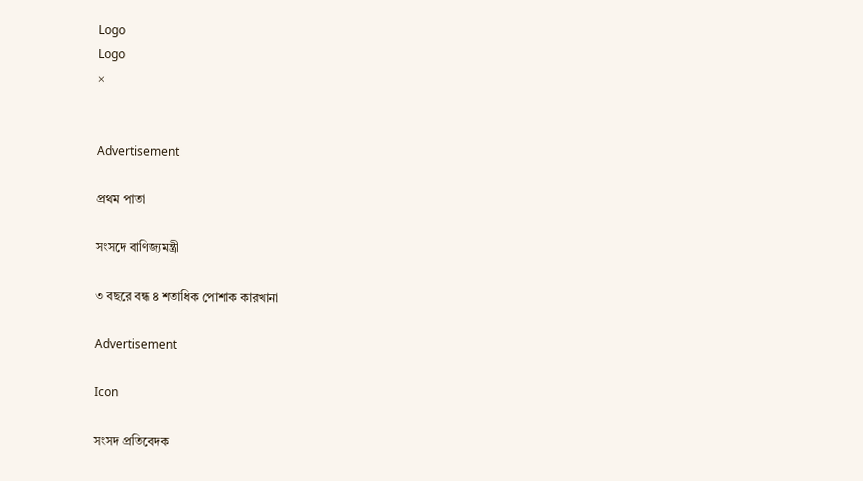Logo
Logo
×


Advertisement

প্রথম পাতা

সংসদে বাণিজ্যমন্ত্রী

৩ বছরে বন্ধ ৪ শতাধিক পোশাক কারখানা

Advertisement

Icon

সংসদ প্রতিবেদক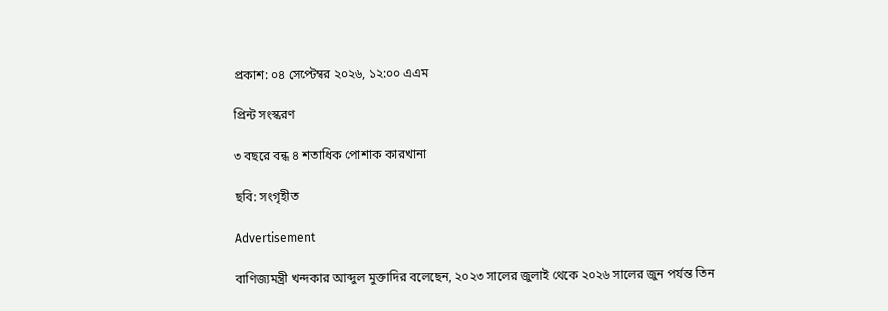প্রকাশ: ০৪ সেপ্টেম্বর ২০২৬, ১২:০০ এএম

প্রিন্ট সংস্করণ

৩ বছরে বন্ধ ৪ শতাধিক পোশাক কারখানা

ছবি: সংগৃহীত

Advertisement

বাণিজ্যমন্ত্রী খন্দকার আব্দুল মুক্তাদির বলেছেন, ২০২৩ সালের জুলাই থেকে ২০২৬ সালের জুন পর্যন্ত তিন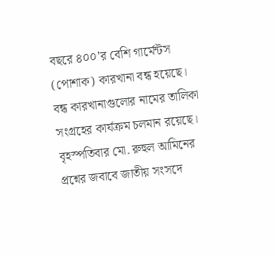বছরে ৪০০’র বেশি গার্মেন্টস (পোশাক) কারখানা বন্ধ হয়েছে। বন্ধ কারখানাগুলোর নামের তালিকা সংগ্রহের কার্যক্রম চলমান রয়েছে। বৃহস্পতিবার মো. রুহুল আমিনের প্রশ্নের জবাবে জাতীয় সংসদে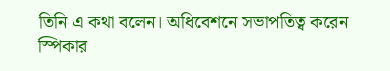তিনি এ কথা বলেন। অধিবেশনে সভাপতিত্ব করেন স্পিকার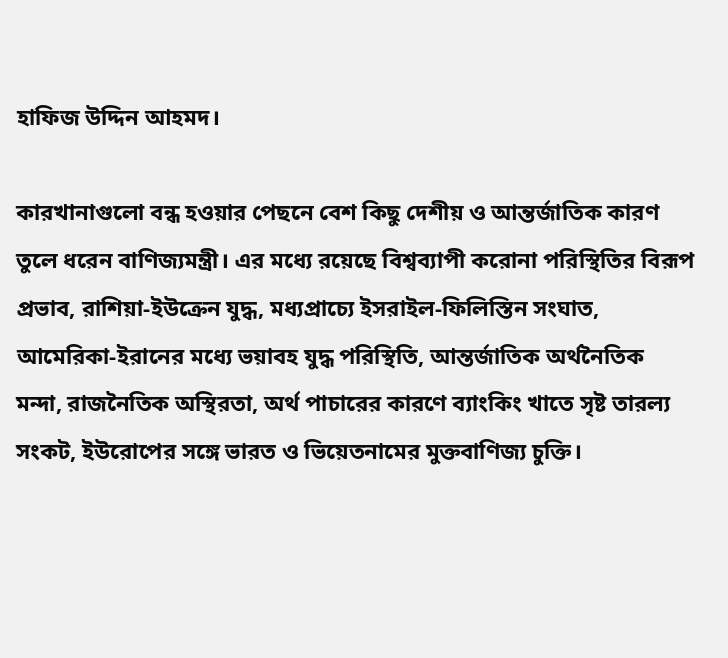হাফিজ উদ্দিন আহমদ।

কারখানাগুলো বন্ধ হওয়ার পেছনে বেশ কিছু দেশীয় ও আন্তর্জাতিক কারণ তুলে ধরেন বাণিজ্যমন্ত্রী। এর মধ্যে রয়েছে বিশ্বব্যাপী করোনা পরিস্থিতির বিরূপ প্রভাব, রাশিয়া-ইউক্রেন যুদ্ধ, মধ্যপ্রাচ্যে ইসরাইল-ফিলিস্তিন সংঘাত, আমেরিকা-ইরানের মধ্যে ভয়াবহ যুদ্ধ পরিস্থিতি, আন্তর্জাতিক অর্থনৈতিক মন্দা, রাজনৈতিক অস্থিরতা, অর্থ পাচারের কারণে ব্যাংকিং খাতে সৃষ্ট তারল্য সংকট, ইউরোপের সঙ্গে ভারত ও ভিয়েতনামের মুক্তবাণিজ্য চুক্তি।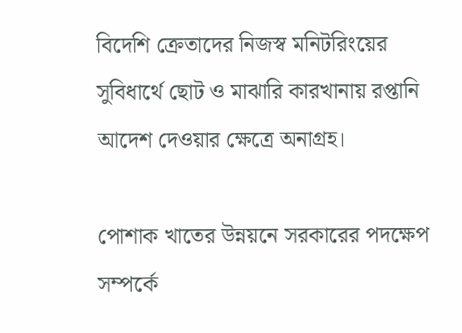বিদেশি ক্রেতাদের নিজস্ব মনিটরিংয়ের সুবিধার্থে ছোট ও মাঝারি কারখানায় রপ্তানি আদেশ দেওয়ার ক্ষেত্রে অনাগ্রহ।

পোশাক খাতের উন্নয়নে সরকারের পদক্ষেপ সম্পর্কে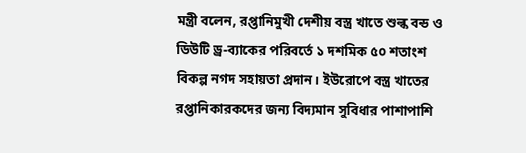মন্ত্রী বলেন, রপ্তানিমুখী দেশীয় বস্ত্র খাতে শুল্ক বন্ড ও ডিউটি ড্র-ব্যাকের পরিবর্তে ১ দশমিক ৫০ শতাংশ বিকল্প নগদ সহায়তা প্রদান। ইউরোপে বস্ত্র খাতের রপ্তানিকারকদের জন্য বিদ্যমান সুবিধার পাশাপাশি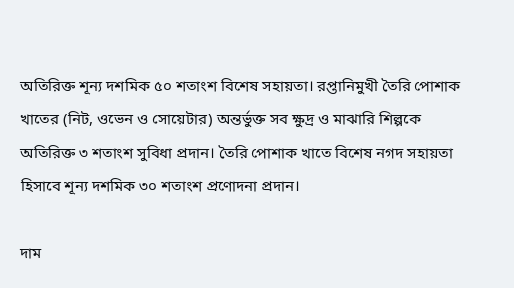অতিরিক্ত শূন্য দশমিক ৫০ শতাংশ বিশেষ সহায়তা। রপ্তানিমুখী তৈরি পোশাক খাতের (নিট, ওভেন ও সোয়েটার) অন্তর্ভুক্ত সব ক্ষুদ্র ও মাঝারি শিল্পকে অতিরিক্ত ৩ শতাংশ সুবিধা প্রদান। তৈরি পোশাক খাতে বিশেষ নগদ সহায়তা হিসাবে শূন্য দশমিক ৩০ শতাংশ প্রণোদনা প্রদান।

দাম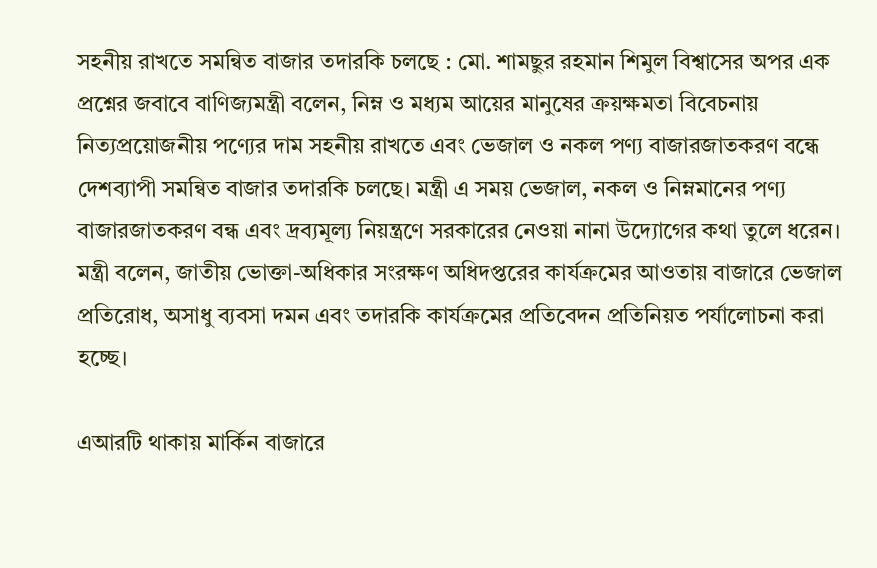সহনীয় রাখতে সমন্বিত বাজার তদারকি চলছে : মো. শামছুর রহমান শিমুল বিশ্বাসের অপর এক প্রশ্নের জবাবে বাণিজ্যমন্ত্রী বলেন, নিম্ন ও মধ্যম আয়ের মানুষের ক্রয়ক্ষমতা বিবেচনায় নিত্যপ্রয়োজনীয় পণ্যের দাম সহনীয় রাখতে এবং ভেজাল ও নকল পণ্য বাজারজাতকরণ বন্ধে দেশব্যাপী সমন্বিত বাজার তদারকি চলছে। মন্ত্রী এ সময় ভেজাল, নকল ও নিম্নমানের পণ্য বাজারজাতকরণ বন্ধ এবং দ্রব্যমূল্য নিয়ন্ত্রণে সরকারের নেওয়া নানা উদ্যোগের কথা তুলে ধরেন। মন্ত্রী বলেন, জাতীয় ভোক্তা-অধিকার সংরক্ষণ অধিদপ্তরের কার্যক্রমের আওতায় বাজারে ভেজাল প্রতিরোধ, অসাধু ব্যবসা দমন এবং তদারকি কার্যক্রমের প্রতিবেদন প্রতিনিয়ত পর্যালোচনা করা হচ্ছে।

এআরটি থাকায় মার্কিন বাজারে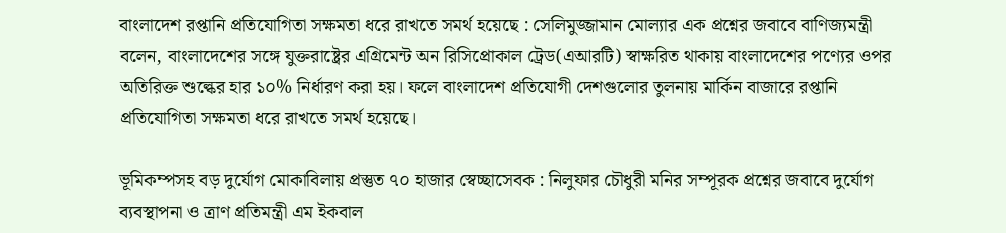বাংলাদেশ রপ্তানি প্রতিযোগিতা সক্ষমতা ধরে রাখতে সমর্থ হয়েছে : সেলিমুজ্জামান মোল্যার এক প্রশ্নের জবাবে বাণিজ্যমন্ত্রী বলেন, বাংলাদেশের সঙ্গে যুক্তরাষ্ট্রের এগ্রিমেন্ট অন রিসিপ্রোকাল ট্রেড(এআরটি) স্বাক্ষরিত থাকায় বাংলাদেশের পণ্যের ওপর অতিরিক্ত শুল্কের হার ১০% নির্ধারণ করা হয়। ফলে বাংলাদেশ প্রতিযোগী দেশগুলোর তুলনায় মার্কিন বাজারে রপ্তানি প্রতিযোগিতা সক্ষমতা ধরে রাখতে সমর্থ হয়েছে।

ভূমিকম্পসহ বড় দুর্যোগ মোকাবিলায় প্রস্তুত ৭০ হাজার স্বেচ্ছাসেবক : নিলুফার চৌধুরী মনির সম্পূরক প্রশ্নের জবাবে দুর্যোগ ব্যবস্থাপনা ও ত্রাণ প্রতিমন্ত্রী এম ইকবাল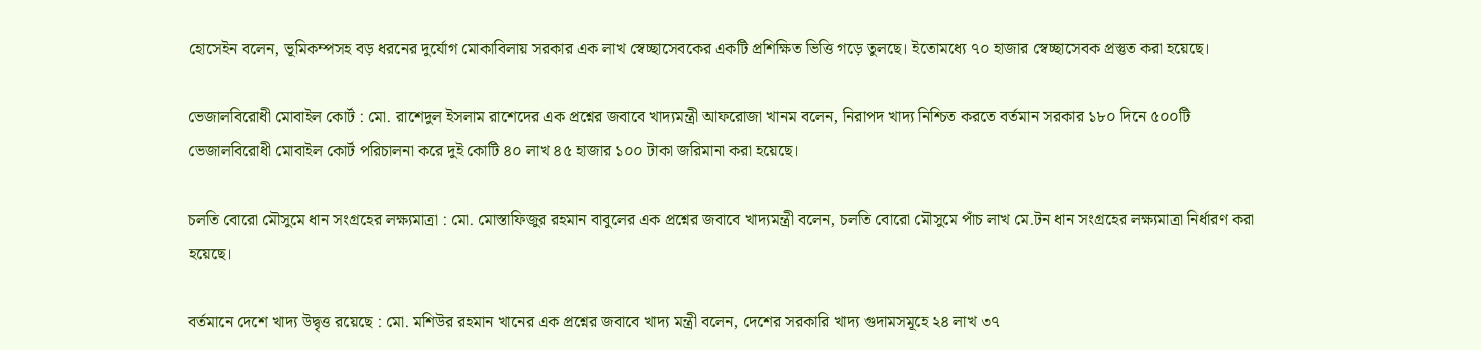হোসেইন বলেন, ভূমিকম্পসহ বড় ধরনের দুর্যোগ মোকাবিলায় সরকার এক লাখ স্বেচ্ছাসেবকের একটি প্রশিক্ষিত ভিত্তি গড়ে তুলছে। ইতোমধ্যে ৭০ হাজার স্বেচ্ছাসেবক প্রস্তুত করা হয়েছে।

ভেজালবিরোধী মোবাইল কোর্ট : মো. রাশেদুল ইসলাম রাশেদের এক প্রশ্নের জবাবে খাদ্যমন্ত্রী আফরোজা খানম বলেন, নিরাপদ খাদ্য নিশ্চিত করতে বর্তমান সরকার ১৮০ দিনে ৫০০টি ভেজালবিরোধী মোবাইল কোর্ট পরিচালনা করে দুই কোটি ৪০ লাখ ৪৫ হাজার ১০০ টাকা জরিমানা করা হয়েছে।

চলতি বোরো মৌসুমে ধান সংগ্রহের লক্ষ্যমাত্রা : মো. মোস্তাফিজুর রহমান বাবুলের এক প্রশ্নের জবাবে খাদ্যমন্ত্রী বলেন, চলতি বোরো মৌসুমে পাঁচ লাখ মে.টন ধান সংগ্রহের লক্ষ্যমাত্রা নির্ধারণ করা হয়েছে।

বর্তমানে দেশে খাদ্য উদ্বৃত্ত রয়েছে : মো. মশিউর রহমান খানের এক প্রশ্নের জবাবে খাদ্য মন্ত্রী বলেন, দেশের সরকারি খাদ্য গুদামসমূহে ২৪ লাখ ৩৭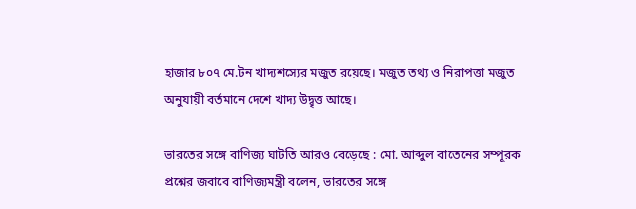হাজার ৮০৭ মে.টন খাদ্যশস্যের মজুত রয়েছে। মজুত তথ্য ও নিরাপত্তা মজুত অনুযায়ী বর্তমানে দেশে খাদ্য উদ্বৃত্ত আছে।

ভারতের সঙ্গে বাণিজ্য ঘাটতি আরও বেড়েছে : মো. আব্দুল বাতেনের সম্পূরক প্রশ্নের জবাবে বাণিজ্যমন্ত্রী বলেন, ভারতের সঙ্গে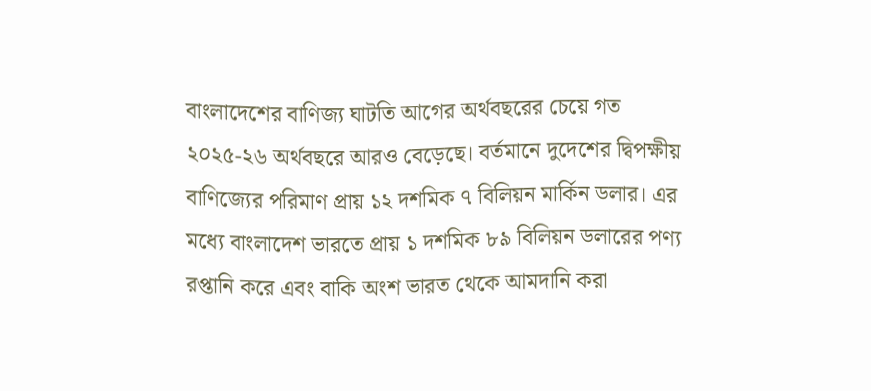বাংলাদেশের বাণিজ্য ঘাটতি আগের অর্থবছরের চেয়ে গত ২০২৫-২৬ অর্থবছরে আরও বেড়েছে। বর্তমানে দুদেশের দ্বিপক্ষীয় বাণিজ্যের পরিমাণ প্রায় ১২ দশমিক ৭ বিলিয়ন মার্কিন ডলার। এর মধ্যে বাংলাদেশ ভারতে প্রায় ১ দশমিক ৮৯ বিলিয়ন ডলারের পণ্য রপ্তানি করে এবং বাকি অংশ ভারত থেকে আমদানি করা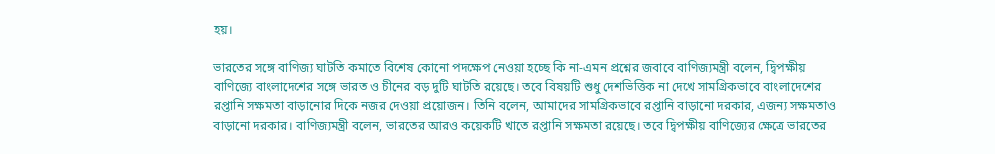হয়।

ভারতের সঙ্গে বাণিজ্য ঘাটতি কমাতে বিশেষ কোনো পদক্ষেপ নেওয়া হচ্ছে কি না-এমন প্রশ্নের জবাবে বাণিজ্যমন্ত্রী বলেন, দ্বিপক্ষীয় বাণিজ্যে বাংলাদেশের সঙ্গে ভারত ও চীনের বড় দুটি ঘাটতি রয়েছে। তবে বিষয়টি শুধু দেশভিত্তিক না দেখে সামগ্রিকভাবে বাংলাদেশের রপ্তানি সক্ষমতা বাড়ানোর দিকে নজর দেওয়া প্রয়োজন। তিনি বলেন, আমাদের সামগ্রিকভাবে রপ্তানি বাড়ানো দরকার, এজন্য সক্ষমতাও বাড়ানো দরকার। বাণিজ্যমন্ত্রী বলেন, ভারতের আরও কয়েকটি খাতে রপ্তানি সক্ষমতা রয়েছে। তবে দ্বিপক্ষীয় বাণিজ্যের ক্ষেত্রে ভারতের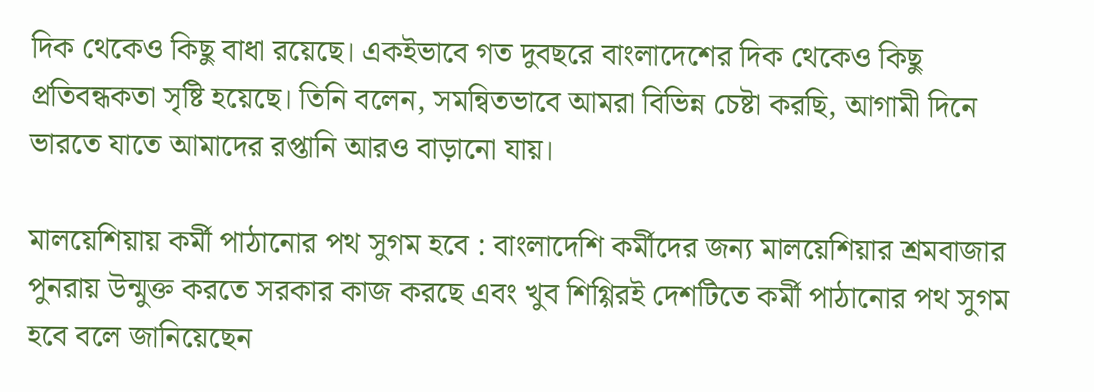দিক থেকেও কিছু বাধা রয়েছে। একইভাবে গত দুবছরে বাংলাদেশের দিক থেকেও কিছু প্রতিবন্ধকতা সৃষ্টি হয়েছে। তিনি বলেন, সমন্বিতভাবে আমরা বিভিন্ন চেষ্টা করছি, আগামী দিনে ভারতে যাতে আমাদের রপ্তানি আরও বাড়ানো যায়।

মালয়েশিয়ায় কর্মী পাঠানোর পথ সুগম হবে : বাংলাদেশি কর্মীদের জন্য মালয়েশিয়ার শ্রমবাজার পুনরায় উন্মুক্ত করতে সরকার কাজ করছে এবং খুব শিগ্গিরই দেশটিতে কর্মী পাঠানোর পথ সুগম হবে বলে জানিয়েছেন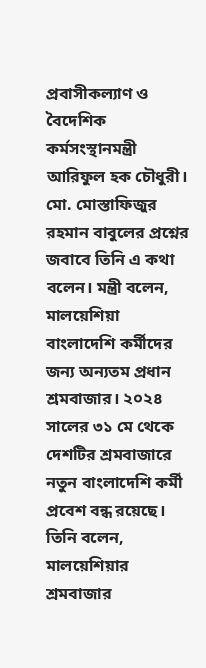প্রবাসীকল্যাণ ও বৈদেশিক কর্মসংস্থানমন্ত্রী আরিফুল হক চৌধুরী। মো. মোস্তাফিজুর রহমান বাবুলের প্রশ্নের জবাবে তিনি এ কথা বলেন। মন্ত্রী বলেন, মালয়েশিয়া বাংলাদেশি কর্মীদের জন্য অন্যতম প্রধান শ্রমবাজার। ২০২৪ সালের ৩১ মে থেকে দেশটির শ্রমবাজারে নতুন বাংলাদেশি কর্মী প্রবেশ বন্ধ রয়েছে। তিনি বলেন, মালয়েশিয়ার শ্রমবাজার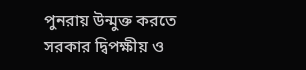পুনরায় উন্মুক্ত করতে সরকার দ্বিপক্ষীয় ও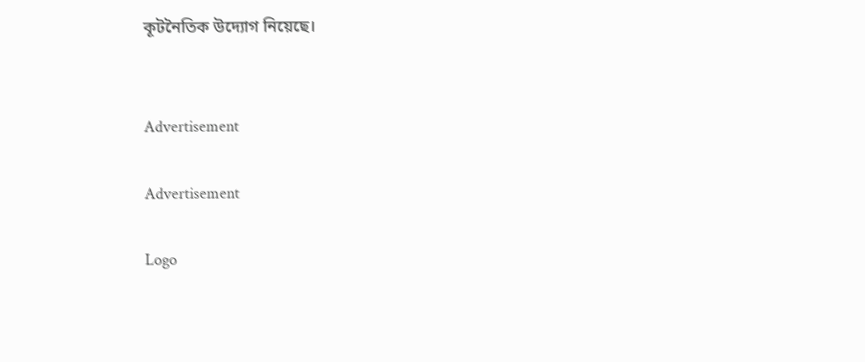কূটনৈতিক উদ্যোগ নিয়েছে।


Advertisement

Advertisement

Logo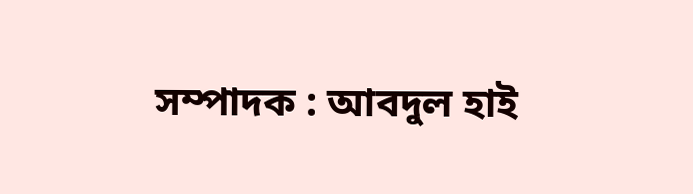সম্পাদক : আবদুল হাই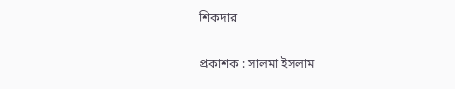শিকদার

প্রকাশক : সালমা ইসলাম